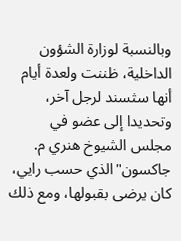وبالنسبة لوزارة الشؤون الداخلية، ظننت ولعدة أيام أنها سثسند لرجل آخر، وتحديدا إلى عضو في مجلس الشيوخ هنري م. جاكسون"الذي حسب رايي، كان يرضى بقبولها، ومع ذلك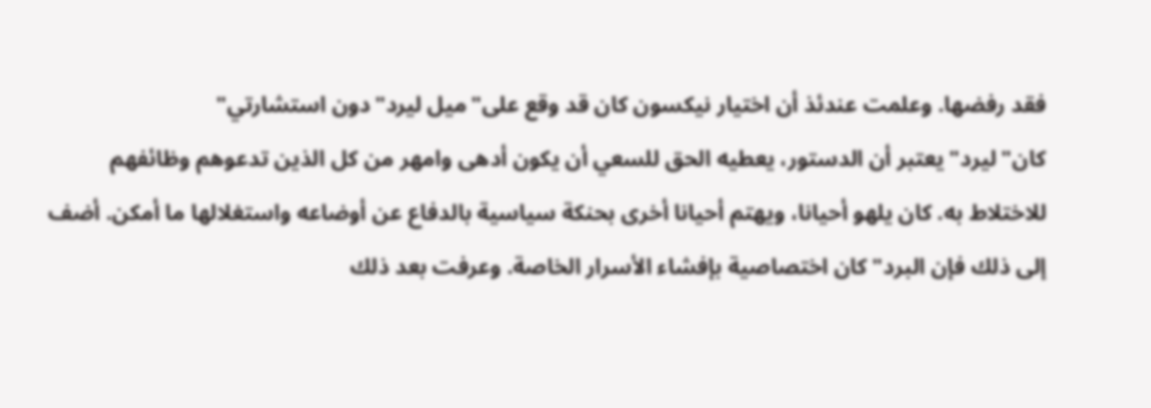فقد رفضها. وعلمت عندئذ أن اختيار نيکسون كان قد وقع على"ميل ليرد"دون استشارتي"
كان"ليرد"يعتبر أن الدستور، يعطيه الحق للسعي أن يكون أدهى وامهر من كل الذين تدعوهم وظائفهم للاختلاط به. كان يلهو أحيانا، ويهتم أحيانا أخرى بحنكة سياسية بالدفاع عن أوضاعه واستغلالها ما أمكن. أضف إلى ذلك فإن البرد"كان اختصاصية بإفشاء الأسرار الخاصة. وعرفت بعد ذلك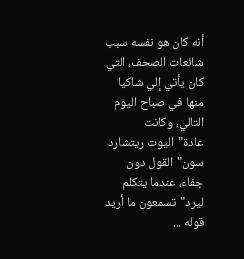أنه كان هو نفسه سبب شائعات الصحف، التي كان يأتي إلي شاكيا منها في صباح اليوم التالي، وكانت عادة"اليوت ريتشارد سون"القول دون جفاء، عندما يتكلم ليرد"تسمعون ما أريد قوله ...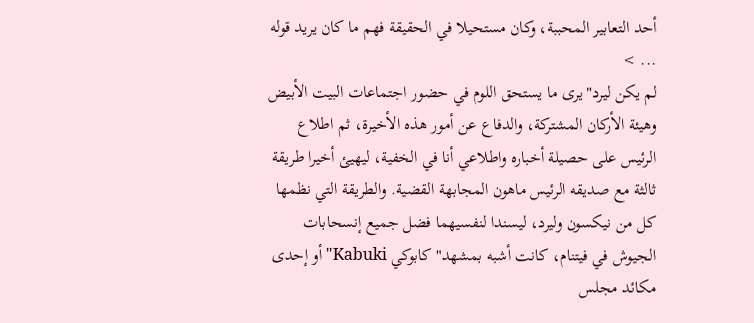أحد التعابير المحببة، وكان مستحيلا في الحقيقة فهم ما كان يريد قوله ... >
لم يكن ليرد"يرى ما يستحق اللوم في حضور اجتماعات البيت الأبيض وهيئة الأركان المشتركة، والدفاع عن أمور هذه الأخيرة، ثم اطلاع الرئيس على حصيلة أخباره واطلاعي أنا في الخفية، ليهيئ أخيرا طريقة ثالثة مع صديقه الرئيس ماهون المجابهة القضية. والطريقة التي نظمها كل من نيکسون وليرد، ليسندا لنفسيهما فضل جميع إنسحابات الجيوش في فيتنام، كانت أشبه بمشهد"كابوكي Kabuki"أو إحدى مكائد مجلس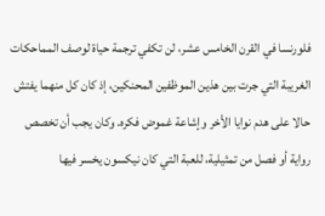فلورنسا في القرن الخامس عشر، لن تكفي ترجمة حياة لوصف المماحكات الغريبة التي جرت بين هذين الموظفين المحنكين، إذ كان كل منهما يفتش حالا على هدم نوايا الأخر وإشاعة غموض فكره. وكان يجب أن تخصص رواية أو فصل من تمثيلية، للعبة التي كان نيکسون يخسر فيها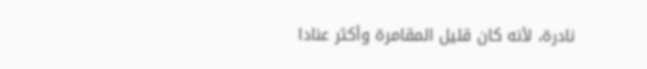نادرة، لأنه كان قليل المقامرة وأكثر عنادا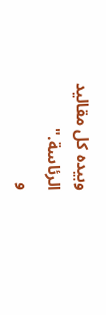وبيده كل مقاليد الرئاسة."
و